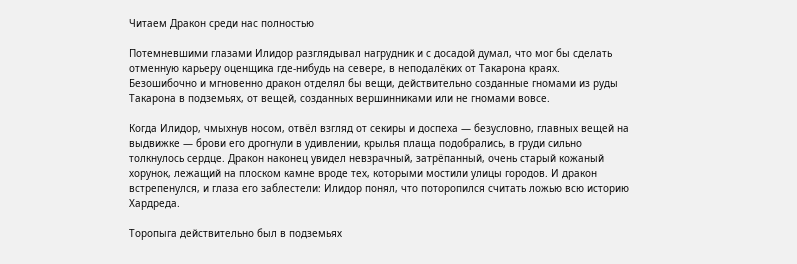Читаем Дракон среди нас полностью

Потемневшими глазами Илидор разглядывал нагрудник и с досадой думал, что мог бы сделать отменную карьеру оценщика где-нибудь на севере, в неподалёких от Такарона краях. Безошибочно и мгновенно дракон отделял бы вещи, действительно созданные гномами из руды Такарона в подземьях, от вещей, созданных вершинниками или не гномами вовсе.

Когда Илидор, чмыхнув носом, отвёл взгляд от секиры и доспеха — безусловно, главных вещей на выдвижке — брови его дрогнули в удивлении, крылья плаща подобрались, в груди сильно толкнулось сердце. Дракон наконец увидел невзрачный, затрёпанный, очень старый кожаный хорунок, лежащий на плоском камне вроде тех, которыми мостили улицы городов. И дракон встрепенулся, и глаза его заблестели: Илидор понял, что поторопился считать ложью всю историю Хардреда.

Торопыга действительно был в подземьях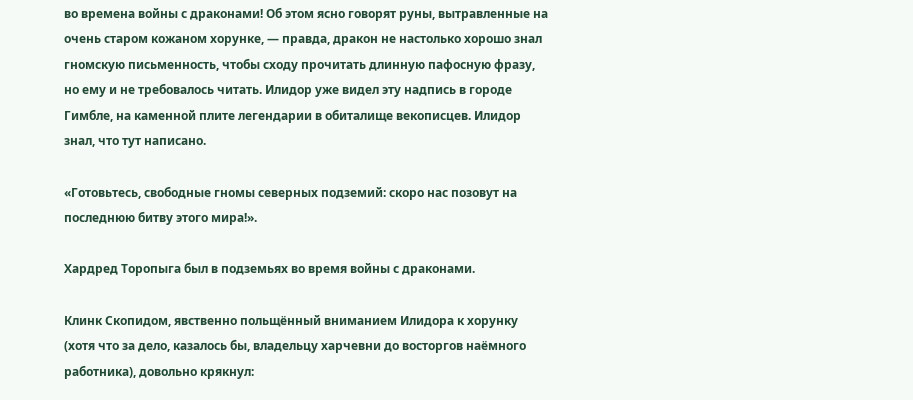во времена войны с драконами! Об этом ясно говорят руны, вытравленные на очень старом кожаном хорунке, — правда, дракон не настолько хорошо знал гномскую письменность, чтобы сходу прочитать длинную пафосную фразу, но ему и не требовалось читать. Илидор уже видел эту надпись в городе Гимбле, на каменной плите легендарии в обиталище векописцев. Илидор знал, что тут написано.

«Готовьтесь, свободные гномы северных подземий: скоро нас позовут на последнюю битву этого мира!».

Хардред Торопыга был в подземьях во время войны с драконами.

Клинк Скопидом, явственно польщённый вниманием Илидора к хорунку (хотя что за дело, казалось бы, владельцу харчевни до восторгов наёмного работника), довольно крякнул: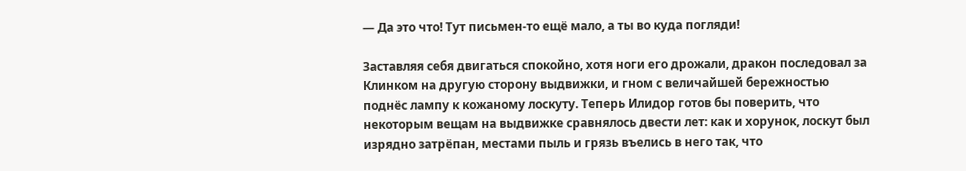— Да это что! Тут письмен-то ещё мало, а ты во куда погляди!

Заставляя себя двигаться спокойно, хотя ноги его дрожали, дракон последовал за Клинком на другую сторону выдвижки, и гном с величайшей бережностью поднёс лампу к кожаному лоскуту. Теперь Илидор готов бы поверить, что некоторым вещам на выдвижке сравнялось двести лет: как и хорунок, лоскут был изрядно затрёпан, местами пыль и грязь въелись в него так, что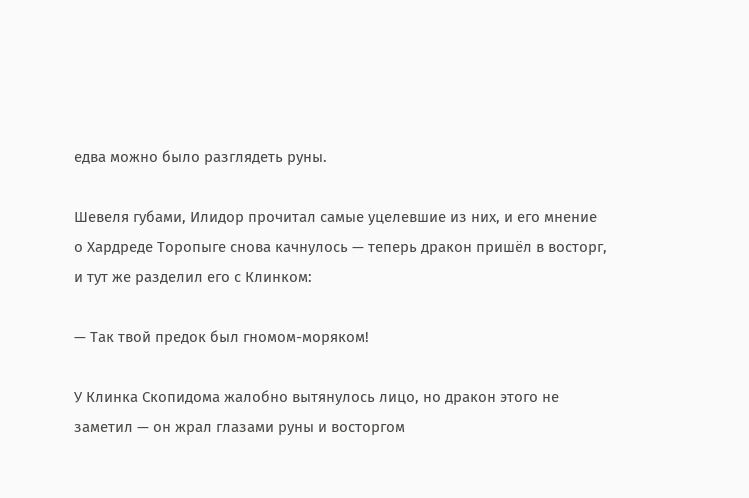едва можно было разглядеть руны.

Шевеля губами, Илидор прочитал самые уцелевшие из них, и его мнение о Хардреде Торопыге снова качнулось — теперь дракон пришёл в восторг, и тут же разделил его с Клинком:

— Так твой предок был гномом-моряком!

У Клинка Скопидома жалобно вытянулось лицо, но дракон этого не заметил — он жрал глазами руны и восторгом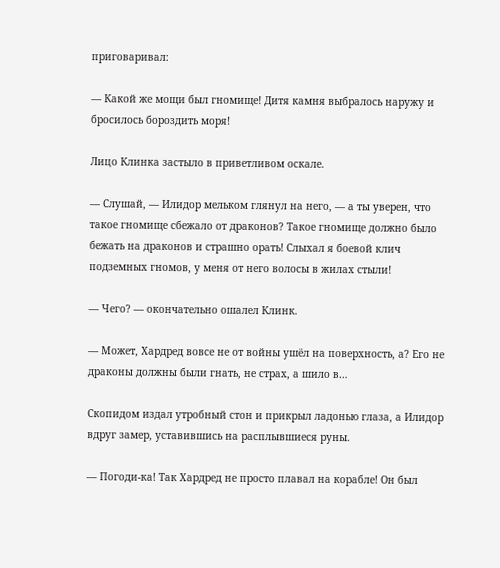приговаривал:

— Какой же мощи был гномище! Дитя камня выбралось наружу и бросилось бороздить моря!

Лицо Клинка застыло в приветливом оскале.

— Слушай, — Илидор мельком глянул на него, — а ты уверен, что такое гномище сбежало от драконов? Такое гномище должно было бежать на драконов и страшно орать! Слыхал я боевой клич подземных гномов, у меня от него волосы в жилах стыли!

— Чего? — окончательно ошалел Клинк.

— Может, Хардред вовсе не от войны ушёл на поверхность, а? Его не драконы должны были гнать, не страх, а шило в…

Скопидом издал утробный стон и прикрыл ладонью глаза, а Илидор вдруг замер, уставившись на расплывшиеся руны.

— Погоди-ка! Так Хардред не просто плавал на корабле! Он был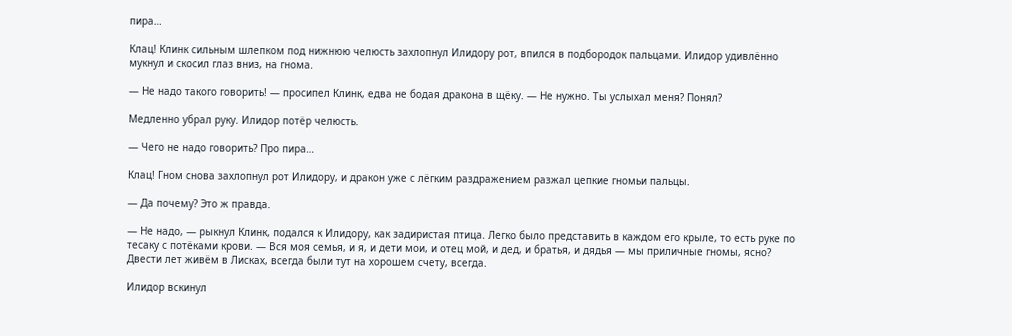пира…

Клац! Клинк сильным шлепком под нижнюю челюсть захлопнул Илидору рот, впился в подбородок пальцами. Илидор удивлённо мукнул и скосил глаз вниз, на гнома.

— Не надо такого говорить! — просипел Клинк, едва не бодая дракона в щёку. — Не нужно. Ты услыхал меня? Понял?

Медленно убрал руку. Илидор потёр челюсть.

— Чего не надо говорить? Про пира…

Клац! Гном снова захлопнул рот Илидору, и дракон уже с лёгким раздражением разжал цепкие гномьи пальцы.

— Да почему? Это ж правда.

— Не надо, — рыкнул Клинк, подался к Илидору, как задиристая птица. Легко было представить в каждом его крыле, то есть руке по тесаку с потёками крови. — Вся моя семья, и я, и дети мои, и отец мой, и дед, и братья, и дядья — мы приличные гномы, ясно? Двести лет живём в Лисках, всегда были тут на хорошем счету, всегда.

Илидор вскинул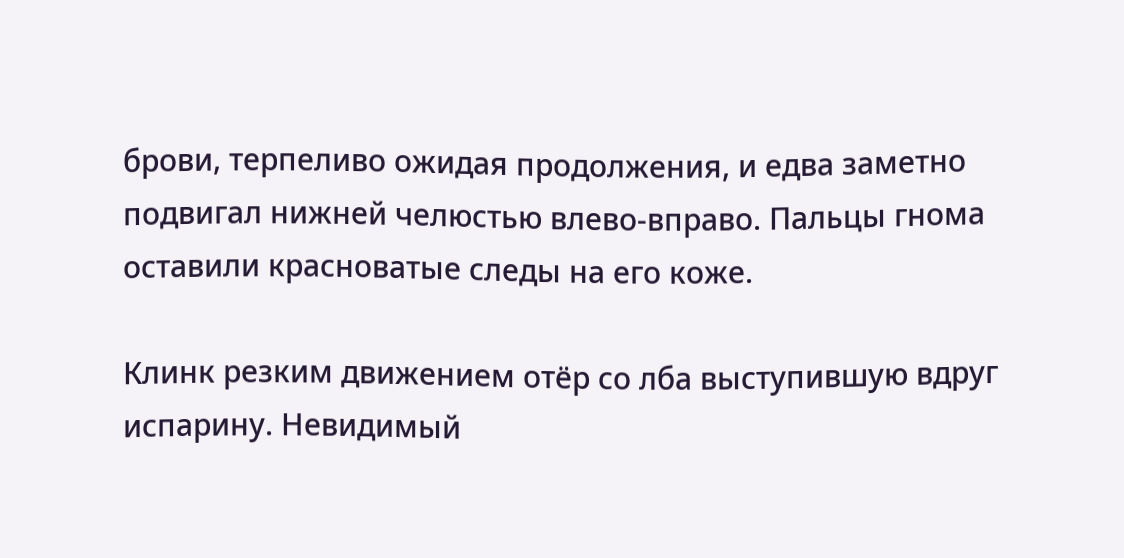брови, терпеливо ожидая продолжения, и едва заметно подвигал нижней челюстью влево-вправо. Пальцы гнома оставили красноватые следы на его коже.

Клинк резким движением отёр со лба выступившую вдруг испарину. Невидимый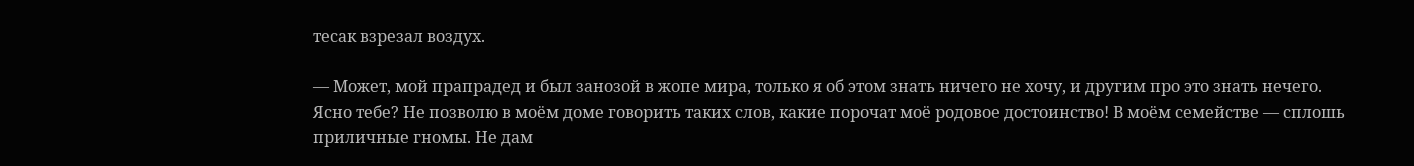тесак взрезал воздух.

— Может, мой прапрадед и был занозой в жопе мира, только я об этом знать ничего не хочу, и другим про это знать нечего. Ясно тебе? Не позволю в моём доме говорить таких слов, какие порочат моё родовое достоинство! В моём семействе — сплошь приличные гномы. Не дам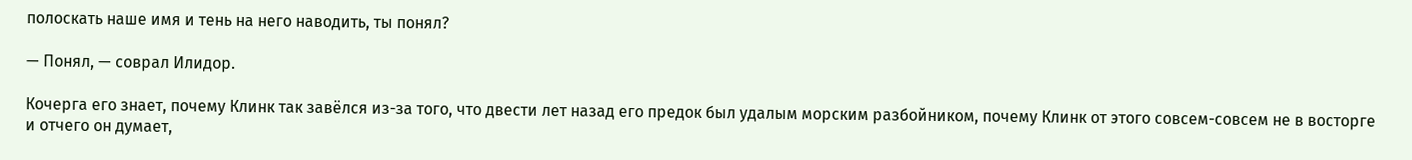полоскать наше имя и тень на него наводить, ты понял?

— Понял, — соврал Илидор.

Кочерга его знает, почему Клинк так завёлся из-за того, что двести лет назад его предок был удалым морским разбойником, почему Клинк от этого совсем-совсем не в восторге и отчего он думает,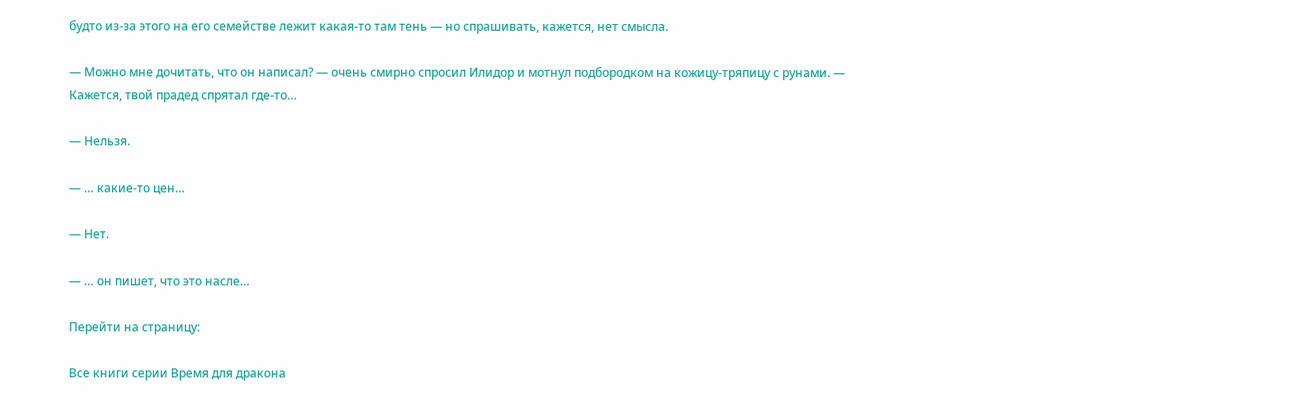будто из-за этого на его семействе лежит какая-то там тень — но спрашивать, кажется, нет смысла.

— Можно мне дочитать, что он написал? — очень смирно спросил Илидор и мотнул подбородком на кожицу-тряпицу с рунами. — Кажется, твой прадед спрятал где-то…

— Нельзя.

— … какие-то цен…

— Нет.

— … он пишет, что это насле…

Перейти на страницу:

Все книги серии Время для дракона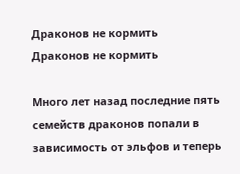Драконов не кормить
Драконов не кормить

Много лет назад последние пять семейств драконов попали в зависимость от эльфов и теперь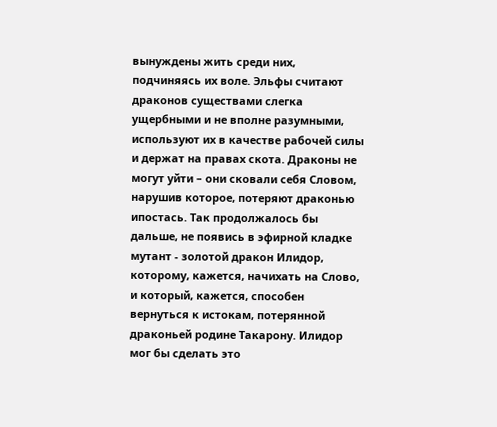вынуждены жить среди них, подчиняясь их воле. Эльфы считают драконов существами слегка ущербными и не вполне разумными, используют их в качестве рабочей силы и держат на правах скота. Драконы не могут уйти – они сковали себя Словом, нарушив которое, потеряют драконью ипостась. Так продолжалось бы дальше, не появись в эфирной кладке мутант - золотой дракон Илидор, которому, кажется, начихать на Слово, и который, кажется, способен вернуться к истокам, потерянной драконьей родине Такарону. Илидор мог бы сделать это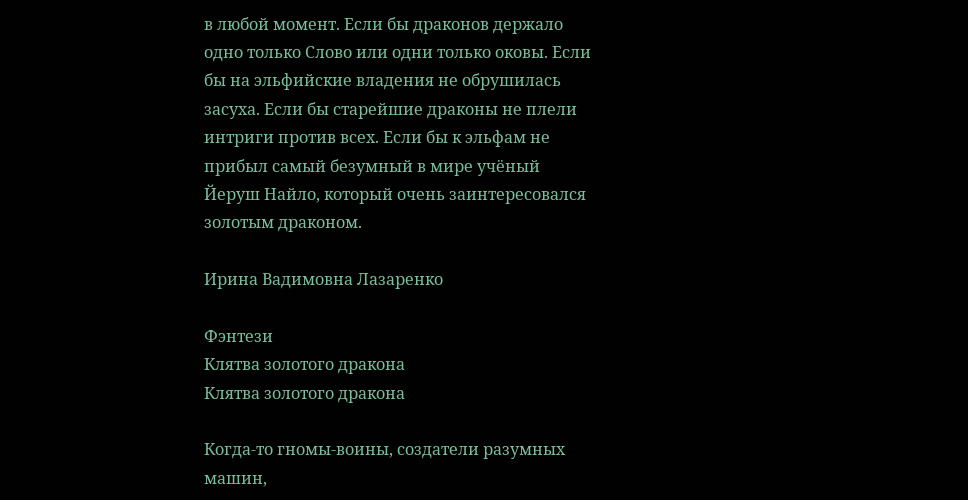в любой момент. Если бы драконов держало одно только Слово или одни только оковы. Если бы на эльфийские владения не обрушилась засуха. Если бы старейшие драконы не плели интриги против всех. Если бы к эльфам не прибыл самый безумный в мире учёный Йеруш Найло, который очень заинтересовался золотым драконом.

Ирина Вадимовна Лазаренко

Фэнтези
Клятва золотого дракона
Клятва золотого дракона

Когда-то гномы-воины, создатели разумных машин,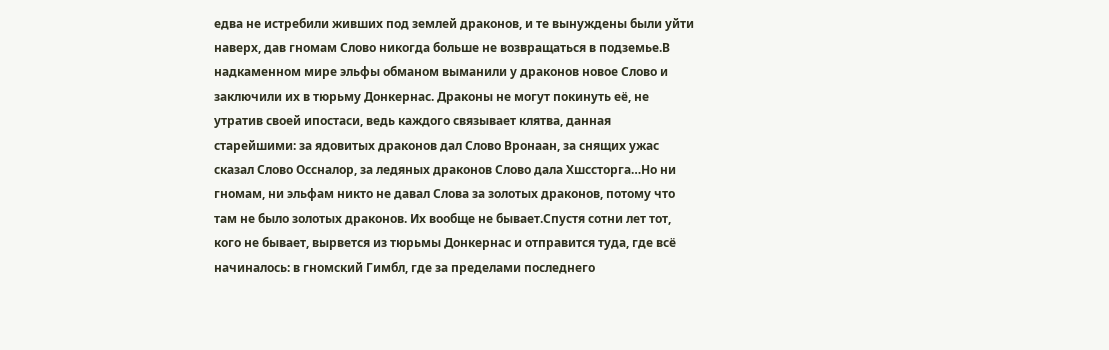едва не истребили живших под землей драконов, и те вынуждены были уйти наверх, дав гномам Слово никогда больше не возвращаться в подземье.В надкаменном мире эльфы обманом выманили у драконов новое Слово и заключили их в тюрьму Донкернас. Драконы не могут покинуть её, не утратив своей ипостаси, ведь каждого связывает клятва, данная старейшими: за ядовитых драконов дал Слово Вронаан, за снящих ужас сказал Слово Оссналор, за ледяных драконов Слово дала Хшссторга…Но ни гномам, ни эльфам никто не давал Слова за золотых драконов, потому что там не было золотых драконов. Их вообще не бывает.Спустя сотни лет тот, кого не бывает, вырвется из тюрьмы Донкернас и отправится туда, где всё начиналось: в гномский Гимбл, где за пределами последнего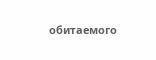обитаемого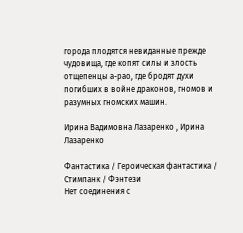города плодятся невиданные прежде чудовища, где копят силы и злость отщепенцы а-рао, где бродят духи погибших в войне драконов, гномов и разумных гномских машин.

Ирина Вадимовна Лазаренко , Ирина Лазаренко

Фантастика / Героическая фантастика / Стимпанк / Фэнтези
Нет соединения с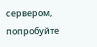сервером, попробуйте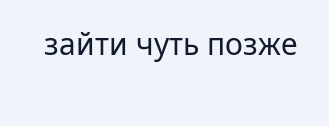зайти чуть позже